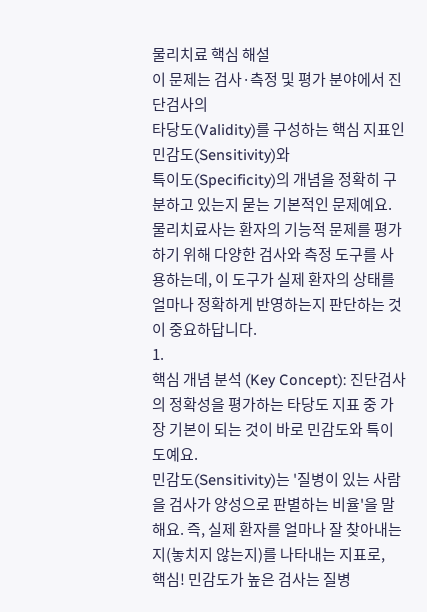물리치료 핵심 해설
이 문제는 검사·측정 및 평가 분야에서 진단검사의
타당도(Validity)를 구성하는 핵심 지표인
민감도(Sensitivity)와
특이도(Specificity)의 개념을 정확히 구분하고 있는지 묻는 기본적인 문제예요. 물리치료사는 환자의 기능적 문제를 평가하기 위해 다양한 검사와 측정 도구를 사용하는데, 이 도구가 실제 환자의 상태를 얼마나 정확하게 반영하는지 판단하는 것이 중요하답니다.
1.
핵심 개념 분석 (Key Concept): 진단검사의 정확성을 평가하는 타당도 지표 중 가장 기본이 되는 것이 바로 민감도와 특이도예요.
민감도(Sensitivity)는 '질병이 있는 사람을 검사가 양성으로 판별하는 비율'을 말해요. 즉, 실제 환자를 얼마나 잘 찾아내는지(놓치지 않는지)를 나타내는 지표로,
핵심! 민감도가 높은 검사는 질병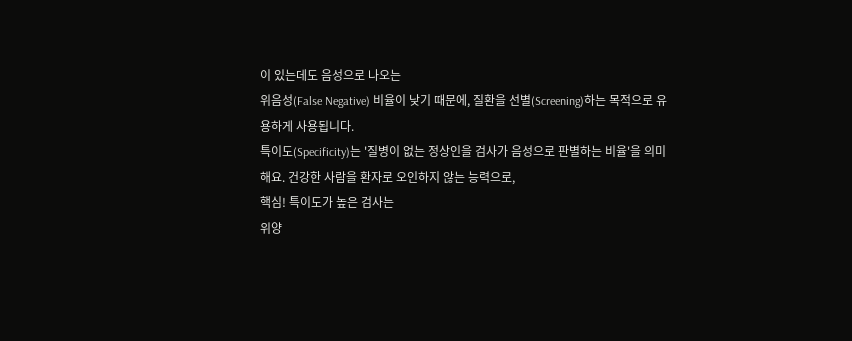이 있는데도 음성으로 나오는
위음성(False Negative) 비율이 낮기 때문에, 질환을 선별(Screening)하는 목적으로 유용하게 사용됩니다.
특이도(Specificity)는 '질병이 없는 정상인을 검사가 음성으로 판별하는 비율'을 의미해요. 건강한 사람을 환자로 오인하지 않는 능력으로,
핵심! 특이도가 높은 검사는
위양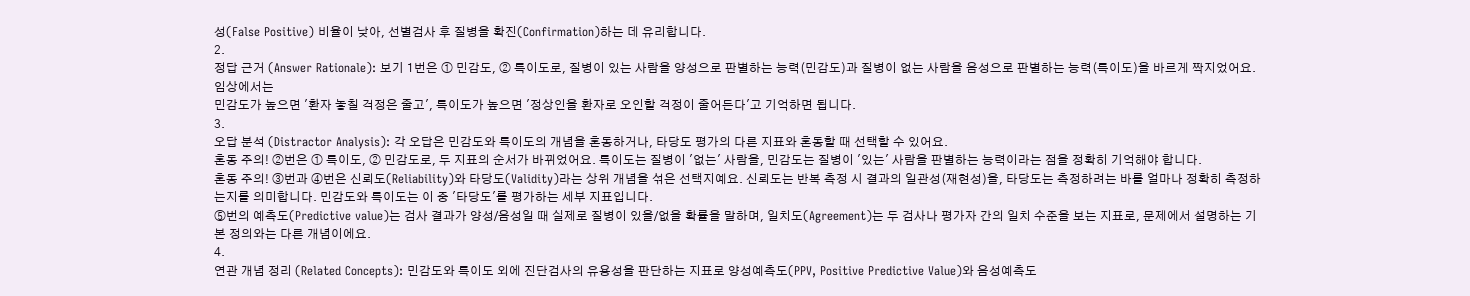성(False Positive) 비율이 낮아, 선별검사 후 질병을 확진(Confirmation)하는 데 유리합니다.
2.
정답 근거 (Answer Rationale): 보기 1번은 ① 민감도, ② 특이도로, 질병이 있는 사람을 양성으로 판별하는 능력(민감도)과 질병이 없는 사람을 음성으로 판별하는 능력(특이도)을 바르게 짝지었어요. 임상에서는
민감도가 높으면 '환자 놓칠 걱정은 줄고', 특이도가 높으면 '정상인을 환자로 오인할 걱정이 줄어든다'고 기억하면 됩니다.
3.
오답 분석 (Distractor Analysis): 각 오답은 민감도와 특이도의 개념을 혼동하거나, 타당도 평가의 다른 지표와 혼동할 때 선택할 수 있어요.
혼동 주의! ②번은 ① 특이도, ② 민감도로, 두 지표의 순서가 바뀌었어요. 특이도는 질병이 '없는' 사람을, 민감도는 질병이 '있는' 사람을 판별하는 능력이라는 점을 정확히 기억해야 합니다.
혼동 주의! ③번과 ④번은 신뢰도(Reliability)와 타당도(Validity)라는 상위 개념을 섞은 선택지예요. 신뢰도는 반복 측정 시 결과의 일관성(재현성)을, 타당도는 측정하려는 바를 얼마나 정확히 측정하는지를 의미합니다. 민감도와 특이도는 이 중 '타당도'를 평가하는 세부 지표입니다.
⑤번의 예측도(Predictive value)는 검사 결과가 양성/음성일 때 실제로 질병이 있을/없을 확률을 말하며, 일치도(Agreement)는 두 검사나 평가자 간의 일치 수준을 보는 지표로, 문제에서 설명하는 기본 정의와는 다른 개념이에요.
4.
연관 개념 정리 (Related Concepts): 민감도와 특이도 외에 진단검사의 유용성을 판단하는 지표로 양성예측도(PPV, Positive Predictive Value)와 음성예측도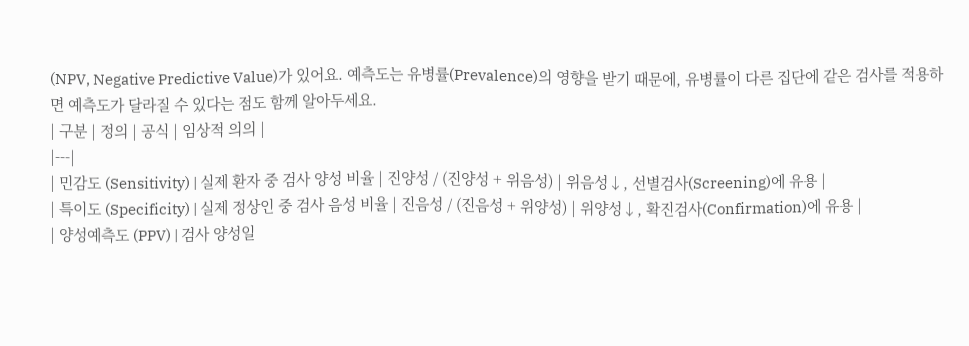(NPV, Negative Predictive Value)가 있어요. 예측도는 유병률(Prevalence)의 영향을 받기 때문에, 유병률이 다른 집단에 같은 검사를 적용하면 예측도가 달라질 수 있다는 점도 함께 알아두세요.
| 구분 | 정의 | 공식 | 임상적 의의 |
|---|
| 민감도 (Sensitivity) | 실제 환자 중 검사 양성 비율 | 진양성 / (진양성 + 위음성) | 위음성↓, 선별검사(Screening)에 유용 |
| 특이도 (Specificity) | 실제 정상인 중 검사 음성 비율 | 진음성 / (진음성 + 위양성) | 위양성↓, 확진검사(Confirmation)에 유용 |
| 양성예측도 (PPV) | 검사 양성일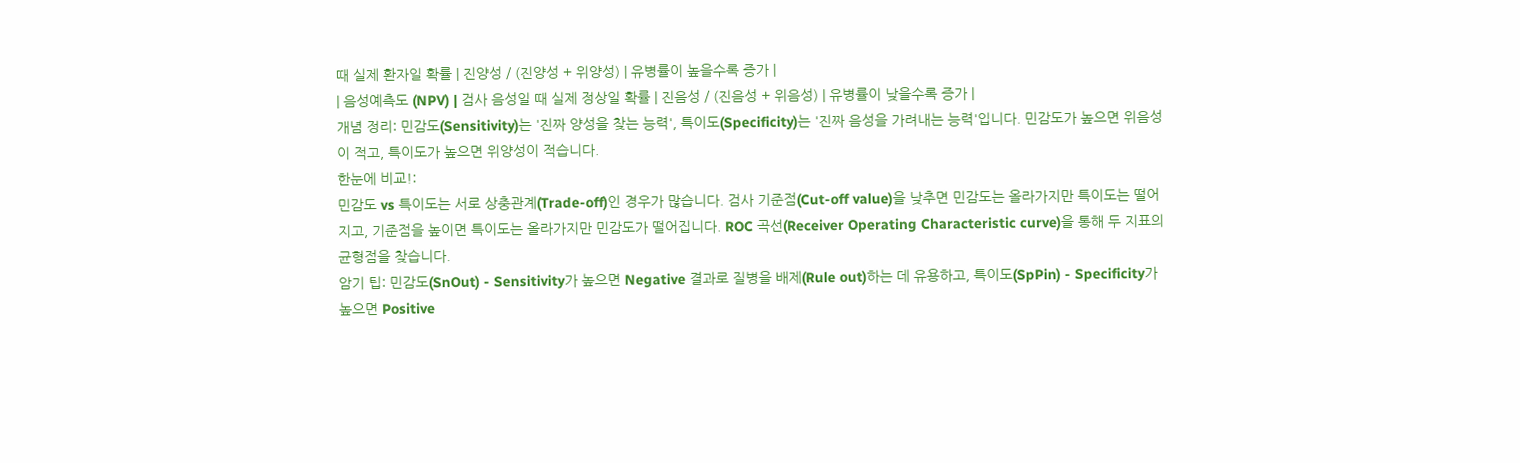때 실제 환자일 확률 | 진양성 / (진양성 + 위양성) | 유병률이 높을수록 증가 |
| 음성예측도 (NPV) | 검사 음성일 때 실제 정상일 확률 | 진음성 / (진음성 + 위음성) | 유병률이 낮을수록 증가 |
개념 정리: 민감도(Sensitivity)는 '진짜 양성을 찾는 능력', 특이도(Specificity)는 '진짜 음성을 가려내는 능력'입니다. 민감도가 높으면 위음성이 적고, 특이도가 높으면 위양성이 적습니다.
한눈에 비교!:
민감도 vs 특이도는 서로 상충관계(Trade-off)인 경우가 많습니다. 검사 기준점(Cut-off value)을 낮추면 민감도는 올라가지만 특이도는 떨어지고, 기준점을 높이면 특이도는 올라가지만 민감도가 떨어집니다. ROC 곡선(Receiver Operating Characteristic curve)을 통해 두 지표의 균형점을 찾습니다.
암기 팁: 민감도(SnOut) - Sensitivity가 높으면 Negative 결과로 질병을 배제(Rule out)하는 데 유용하고, 특이도(SpPin) - Specificity가 높으면 Positive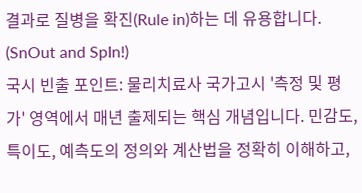결과로 질병을 확진(Rule in)하는 데 유용합니다. (SnOut and SpIn!)
국시 빈출 포인트: 물리치료사 국가고시 '측정 및 평가' 영역에서 매년 출제되는 핵심 개념입니다. 민감도, 특이도, 예측도의 정의와 계산법을 정확히 이해하고,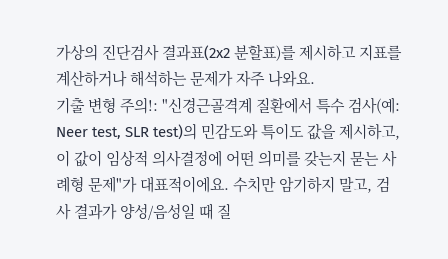가상의 진단검사 결과표(2x2 분할표)를 제시하고 지표를 계산하거나 해석하는 문제가 자주 나와요.
기출 변형 주의!: "신경근골격계 질환에서 특수 검사(예: Neer test, SLR test)의 민감도와 특이도 값을 제시하고, 이 값이 임상적 의사결정에 어떤 의미를 갖는지 묻는 사례형 문제"가 대표적이에요. 수치만 암기하지 말고, 검사 결과가 양성/음성일 때 질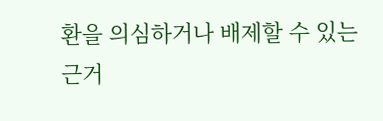환을 의심하거나 배제할 수 있는 근거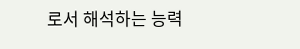로서 해석하는 능력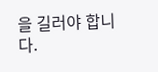을 길러야 합니다.